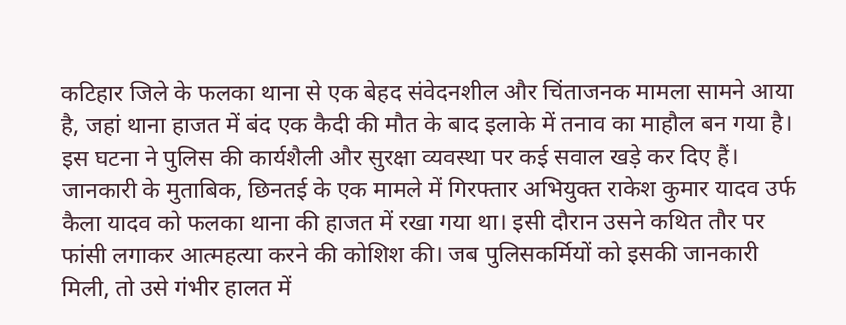कटिहार जिले के फलका थाना से एक बेहद संवेदनशील और चिंताजनक मामला सामने आया है, जहां थाना हाजत में बंद एक कैदी की मौत के बाद इलाके में तनाव का माहौल बन गया है। इस घटना ने पुलिस की कार्यशैली और सुरक्षा व्यवस्था पर कई सवाल खड़े कर दिए हैं।
जानकारी के मुताबिक, छिनतई के एक मामले में गिरफ्तार अभियुक्त राकेश कुमार यादव उर्फ कैला यादव को फलका थाना की हाजत में रखा गया था। इसी दौरान उसने कथित तौर पर फांसी लगाकर आत्महत्या करने की कोशिश की। जब पुलिसकर्मियों को इसकी जानकारी मिली, तो उसे गंभीर हालत में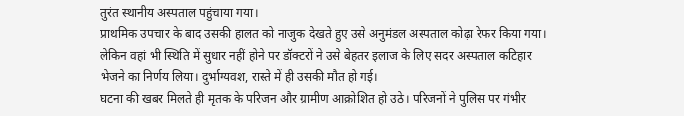तुरंत स्थानीय अस्पताल पहुंचाया गया।
प्राथमिक उपचार के बाद उसकी हालत को नाजुक देखते हुए उसे अनुमंडल अस्पताल कोढ़ा रेफर किया गया। लेकिन वहां भी स्थिति में सुधार नहीं होने पर डॉक्टरों ने उसे बेहतर इलाज के लिए सदर अस्पताल कटिहार भेजने का निर्णय लिया। दुर्भाग्यवश, रास्ते में ही उसकी मौत हो गई।
घटना की खबर मिलते ही मृतक के परिजन और ग्रामीण आक्रोशित हो उठे। परिजनों ने पुलिस पर गंभीर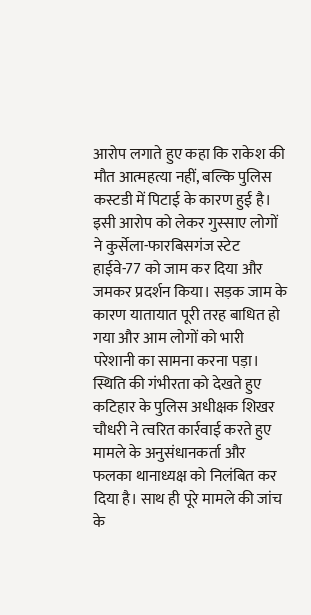आरोप लगाते हुए कहा कि राकेश की मौत आत्महत्या नहीं, बल्कि पुलिस कस्टडी में पिटाई के कारण हुई है। इसी आरोप को लेकर गुस्साए लोगों ने कुर्सेला-फारबिसगंज स्टेट हाईवे-77 को जाम कर दिया और जमकर प्रदर्शन किया। सड़क जाम के कारण यातायात पूरी तरह बाधित हो गया और आम लोगों को भारी परेशानी का सामना करना पड़ा।
स्थिति की गंभीरता को देखते हुए कटिहार के पुलिस अधीक्षक शिखर चौधरी ने त्वरित कार्रवाई करते हुए मामले के अनुसंधानकर्ता और फलका थानाध्यक्ष को निलंबित कर दिया है। साथ ही पूरे मामले की जांच के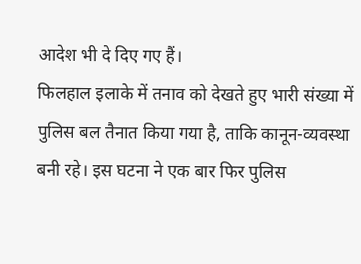आदेश भी दे दिए गए हैं।
फिलहाल इलाके में तनाव को देखते हुए भारी संख्या में पुलिस बल तैनात किया गया है, ताकि कानून-व्यवस्था बनी रहे। इस घटना ने एक बार फिर पुलिस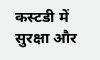कस्टडी में सुरक्षा और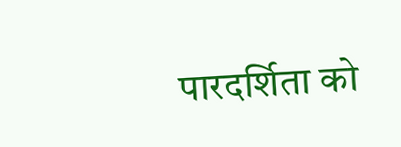पारदर्शिता को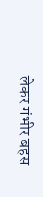लेकर गंभीर बहस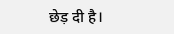छेड़ दी है।